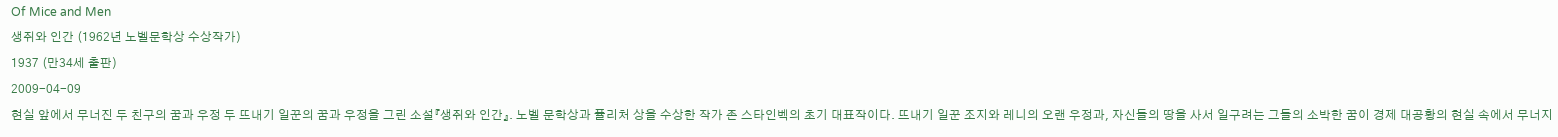Of Mice and Men
생쥐와 인간 (1962년 노벨문학상 수상작가)
1937 (만34세 출판)
2009-04-09
현실 앞에서 무너진 두 친구의 꿈과 우정 두 뜨내기 일꾼의 꿈과 우정을 그린 소설『생쥐와 인간』. 노벨 문학상과 퓰리처 상을 수상한 작가 존 스타인벡의 초기 대표작이다. 뜨내기 일꾼 조지와 레니의 오랜 우정과, 자신들의 땅을 사서 일구려는 그들의 소박한 꿈이 경제 대공황의 현실 속에서 무너지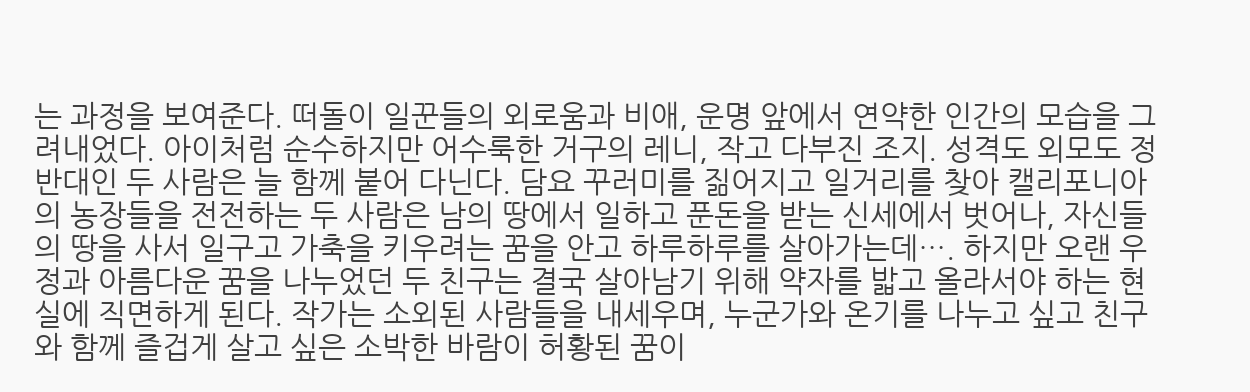는 과정을 보여준다. 떠돌이 일꾼들의 외로움과 비애, 운명 앞에서 연약한 인간의 모습을 그려내었다. 아이처럼 순수하지만 어수룩한 거구의 레니, 작고 다부진 조지. 성격도 외모도 정반대인 두 사람은 늘 함께 붙어 다닌다. 담요 꾸러미를 짊어지고 일거리를 찾아 캘리포니아의 농장들을 전전하는 두 사람은 남의 땅에서 일하고 푼돈을 받는 신세에서 벗어나, 자신들의 땅을 사서 일구고 가축을 키우려는 꿈을 안고 하루하루를 살아가는데…. 하지만 오랜 우정과 아름다운 꿈을 나누었던 두 친구는 결국 살아남기 위해 약자를 밟고 올라서야 하는 현실에 직면하게 된다. 작가는 소외된 사람들을 내세우며, 누군가와 온기를 나누고 싶고 친구와 함께 즐겁게 살고 싶은 소박한 바람이 허황된 꿈이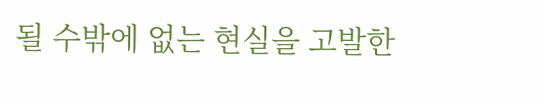될 수밖에 없는 현실을 고발한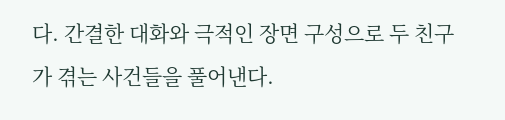다. 간결한 대화와 극적인 장면 구성으로 두 친구가 겪는 사건들을 풀어낸다.